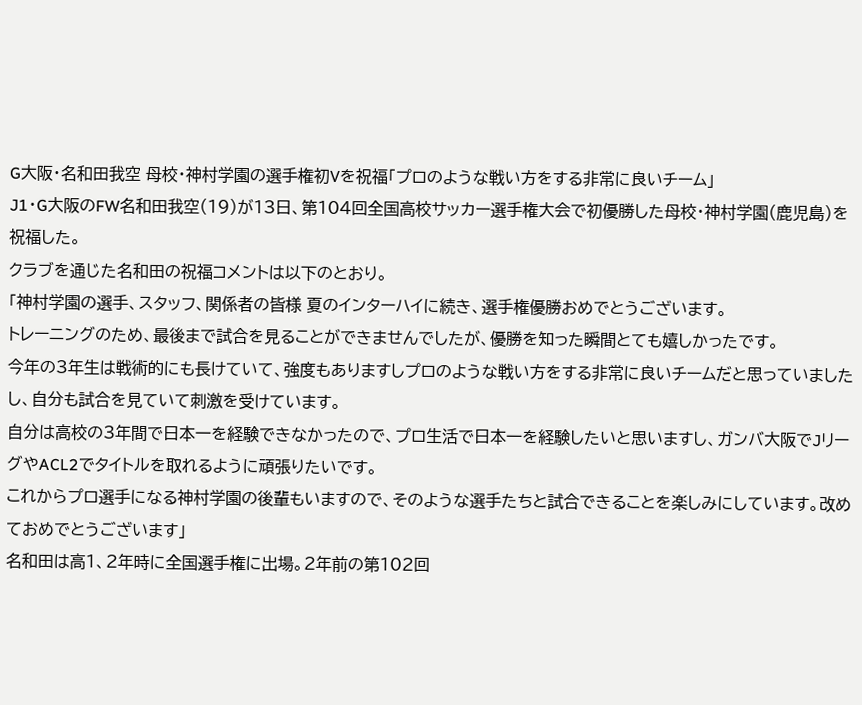G大阪・名和田我空 母校・神村学園の選手権初Vを祝福「プロのような戦い方をする非常に良いチーム」
J1・G大阪のFW名和田我空(19)が13日、第104回全国高校サッカー選手権大会で初優勝した母校・神村学園(鹿児島)を祝福した。
クラブを通じた名和田の祝福コメントは以下のとおり。
「神村学園の選手、スタッフ、関係者の皆様 夏のインターハイに続き、選手権優勝おめでとうございます。
トレーニングのため、最後まで試合を見ることができませんでしたが、優勝を知った瞬間とても嬉しかったです。
今年の3年生は戦術的にも長けていて、強度もありますしプロのような戦い方をする非常に良いチームだと思っていましたし、自分も試合を見ていて刺激を受けています。
自分は高校の3年間で日本一を経験できなかったので、プロ生活で日本一を経験したいと思いますし、ガンバ大阪でJリーグやACL2でタイトルを取れるように頑張りたいです。
これからプロ選手になる神村学園の後輩もいますので、そのような選手たちと試合できることを楽しみにしています。改めておめでとうございます」
名和田は高1、2年時に全国選手権に出場。2年前の第102回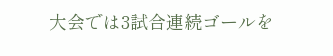大会では3試合連続ゴールを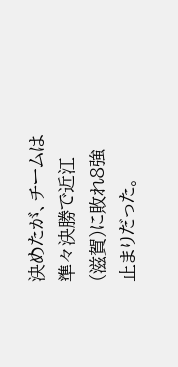決めたが、チームは準々決勝で近江(滋賀)に敗れ8強止まりだった。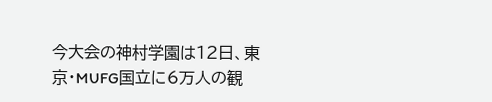今大会の神村学園は12日、東京・MUFG国立に6万人の観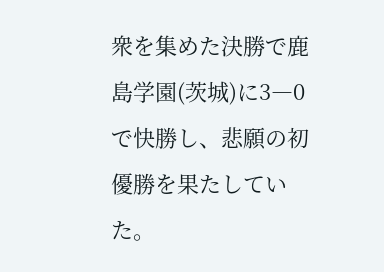衆を集めた決勝で鹿島学園(茨城)に3―0で快勝し、悲願の初優勝を果たしていた。